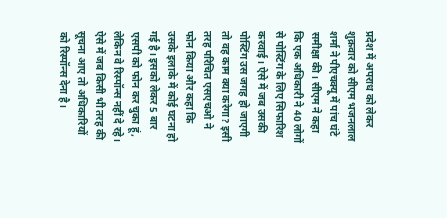प्रदेश में अपराध को लेकर शुक्रवार को सीएम भजनलाल शर्मा ने पीएचक्यू में पांच घंटे समीक्षा की। सीएम ने कहा कि एक अधिकारी ने 40 लोगों से पोस्टिंग के लिए सिफारिश करवाई। ऐसे में जब उसकी पोस्टिंग उस जगह हो जाएगी तो वह काम क्या करेगा? इसी तरह परिचित एसएचओ ने फोन किया और कहा कि उसके इलाके में कोई घटना हो गई है। इसको लेकर 5 बार एसपी को फोन कर चुका हूं, लेकिन वे रिस्पॉन्स नहीं दे रहे। ऐसे में जब किसी भी तरह की सूचना आए तो अधिकारियों को रिस्पॉन्स देना है।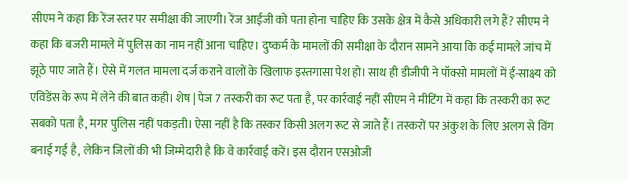सीएम ने कहा कि रेंज स्तर पर समीक्षा की जाएगी। रेंज आईजी को पता होना चाहिए कि उसके क्षेत्र में कैसे अधिकारी लगे हैं? सीएम ने कहा कि बजरी मामले में पुलिस का नाम नहीं आना चाहिए। दुष्कर्म के मामलों की समीक्षा के दौरान सामने आया कि कई मामले जांच में झूठे पाए जाते हैं। ऐसे में गलत मामला दर्ज कराने वालों के खिलाफ इस्तगासा पेश हो। साथ ही डीजीपी ने पॉक्सो मामलों में ई-साक्ष्य को एविडेंस के रूप में लेने की बात कही। शेष | पेज 7 तस्करी का रूट पता है, पर कार्रवाई नहीं सीएम ने मीटिंग में कहा कि तस्करी का रूट सबको पता है, मगर पुलिस नहीं पकड़ती। ऐसा नहीं है कि तस्कर किसी अलग रूट से जाते हैं। तस्करों पर अंकुश के लिए अलग से विंग बनाई गई है, लेकिन जिलों की भी जिम्मेदारी है कि वे कार्रवाई करें। इस दौरान एसओजी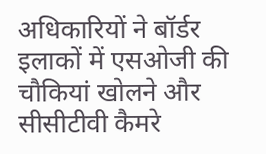अधिकारियों ने बॉर्डर इलाकों में एसओजी की चौकियां खोलने और सीसीटीवी कैमरे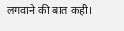लगवाने की बात कही।